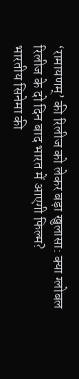‘रामायणम्’ की रिलीज को लेकर बड़ा खुलासा: क्या ग्लोबल रिलीज के दो दिन बाद भारत में आएगी फिल्म?
भारतीय सिनेमा की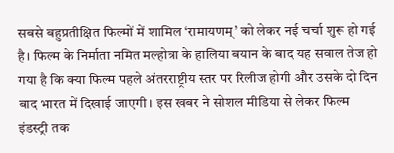सबसे बहुप्रतीक्षित फिल्मों में शामिल ‘रामायणम्’ को लेकर नई चर्चा शुरू हो गई है। फिल्म के निर्माता नमित मल्होत्रा के हालिया बयान के बाद यह सवाल तेज हो गया है कि क्या फिल्म पहले अंतरराष्ट्रीय स्तर पर रिलीज होगी और उसके दो दिन बाद भारत में दिखाई जाएगी। इस खबर ने सोशल मीडिया से लेकर फिल्म इंडस्ट्री तक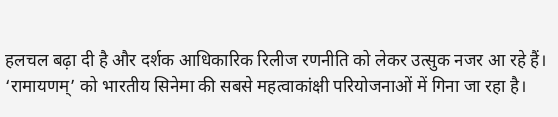हलचल बढ़ा दी है और दर्शक आधिकारिक रिलीज रणनीति को लेकर उत्सुक नजर आ रहे हैं।
‘रामायणम्’ को भारतीय सिनेमा की सबसे महत्वाकांक्षी परियोजनाओं में गिना जा रहा है।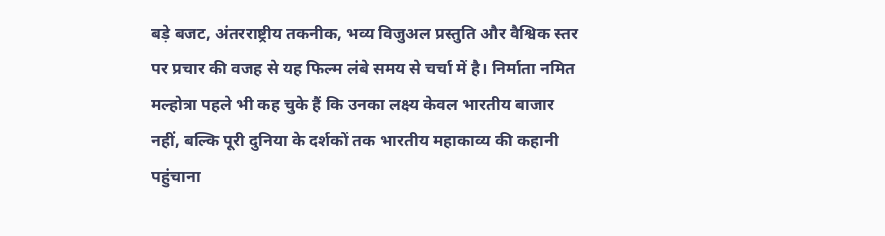बड़े बजट, अंतरराष्ट्रीय तकनीक, भव्य विजुअल प्रस्तुति और वैश्विक स्तर पर प्रचार की वजह से यह फिल्म लंबे समय से चर्चा में है। निर्माता नमित मल्होत्रा पहले भी कह चुके हैं कि उनका लक्ष्य केवल भारतीय बाजार नहीं, बल्कि पूरी दुनिया के दर्शकों तक भारतीय महाकाव्य की कहानी पहुंचाना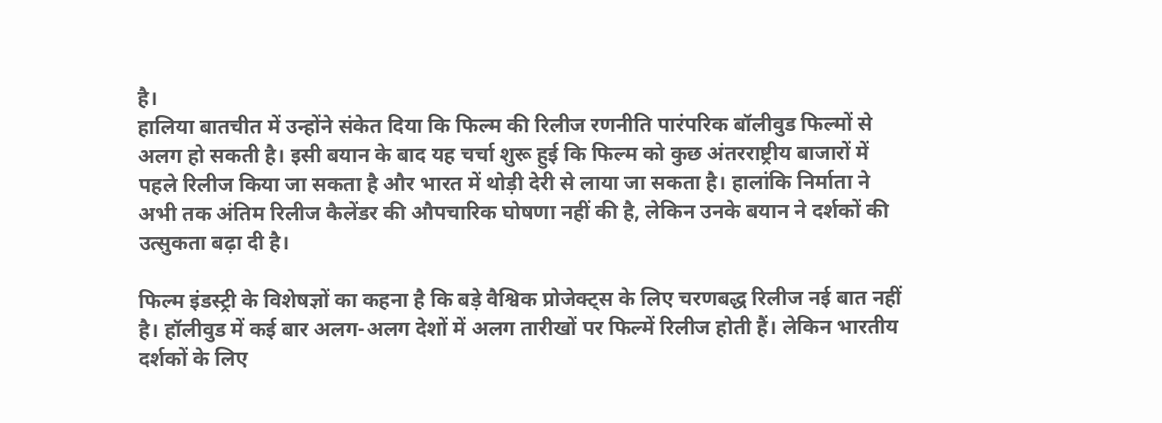है।
हालिया बातचीत में उन्होंने संकेत दिया कि फिल्म की रिलीज रणनीति पारंपरिक बॉलीवुड फिल्मों से अलग हो सकती है। इसी बयान के बाद यह चर्चा शुरू हुई कि फिल्म को कुछ अंतरराष्ट्रीय बाजारों में पहले रिलीज किया जा सकता है और भारत में थोड़ी देरी से लाया जा सकता है। हालांकि निर्माता ने अभी तक अंतिम रिलीज कैलेंडर की औपचारिक घोषणा नहीं की है, लेकिन उनके बयान ने दर्शकों की उत्सुकता बढ़ा दी है।

फिल्म इंडस्ट्री के विशेषज्ञों का कहना है कि बड़े वैश्विक प्रोजेक्ट्स के लिए चरणबद्ध रिलीज नई बात नहीं है। हॉलीवुड में कई बार अलग-अलग देशों में अलग तारीखों पर फिल्में रिलीज होती हैं। लेकिन भारतीय दर्शकों के लिए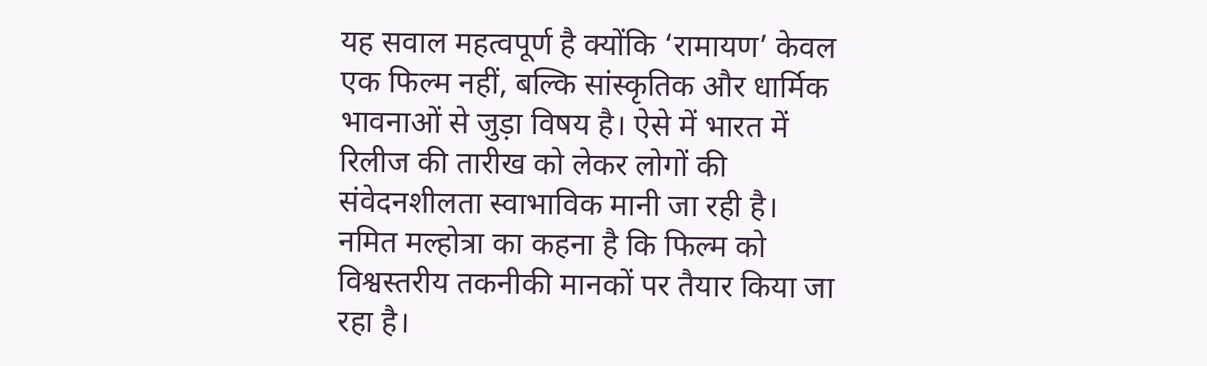यह सवाल महत्वपूर्ण है क्योंकि ‘रामायण’ केवल एक फिल्म नहीं, बल्कि सांस्कृतिक और धार्मिक भावनाओं से जुड़ा विषय है। ऐसे में भारत में रिलीज की तारीख को लेकर लोगों की संवेदनशीलता स्वाभाविक मानी जा रही है।
नमित मल्होत्रा का कहना है कि फिल्म को विश्वस्तरीय तकनीकी मानकों पर तैयार किया जा रहा है।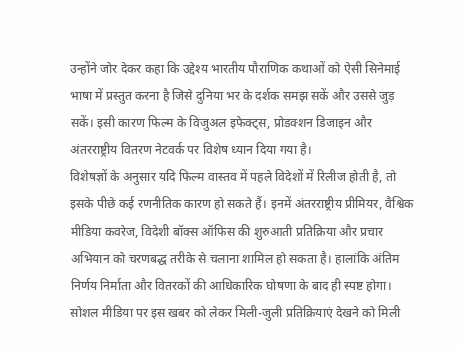उन्होंने जोर देकर कहा कि उद्देश्य भारतीय पौराणिक कथाओं को ऐसी सिनेमाई भाषा में प्रस्तुत करना है जिसे दुनिया भर के दर्शक समझ सकें और उससे जुड़ सकें। इसी कारण फिल्म के विजुअल इफेक्ट्स, प्रोडक्शन डिजाइन और अंतरराष्ट्रीय वितरण नेटवर्क पर विशेष ध्यान दिया गया है।
विशेषज्ञों के अनुसार यदि फिल्म वास्तव में पहले विदेशों में रिलीज होती है, तो इसके पीछे कई रणनीतिक कारण हो सकते हैं। इनमें अंतरराष्ट्रीय प्रीमियर, वैश्विक मीडिया कवरेज, विदेशी बॉक्स ऑफिस की शुरुआती प्रतिक्रिया और प्रचार अभियान को चरणबद्ध तरीके से चलाना शामिल हो सकता है। हालांकि अंतिम निर्णय निर्माता और वितरकों की आधिकारिक घोषणा के बाद ही स्पष्ट होगा।
सोशल मीडिया पर इस खबर को लेकर मिली-जुली प्रतिक्रियाएं देखने को मिली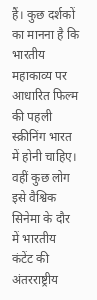हैं। कुछ दर्शकों का मानना है कि भारतीय महाकाव्य पर आधारित फिल्म की पहली स्क्रीनिंग भारत में होनी चाहिए। वहीं कुछ लोग इसे वैश्विक सिनेमा के दौर में भारतीय कंटेंट की अंतरराष्ट्रीय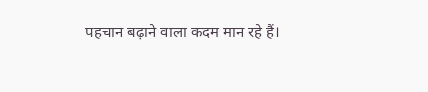पहचान बढ़ाने वाला कदम मान रहे हैं।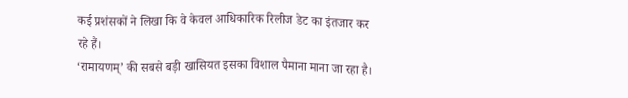कई प्रशंसकों ने लिखा कि वे केवल आधिकारिक रिलीज डेट का इंतजार कर रहे हैं।
‘रामायणम्’ की सबसे बड़ी खासियत इसका विशाल पैमाना माना जा रहा है।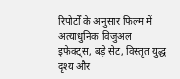रिपोर्टों के अनुसार फिल्म में अत्याधुनिक विजुअल इफेक्ट्स, बड़े सेट, विस्तृत युद्ध दृश्य और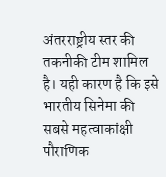अंतरराष्ट्रीय स्तर की तकनीकी टीम शामिल है। यही कारण है कि इसे भारतीय सिनेमा की सबसे महत्वाकांक्षी पौराणिक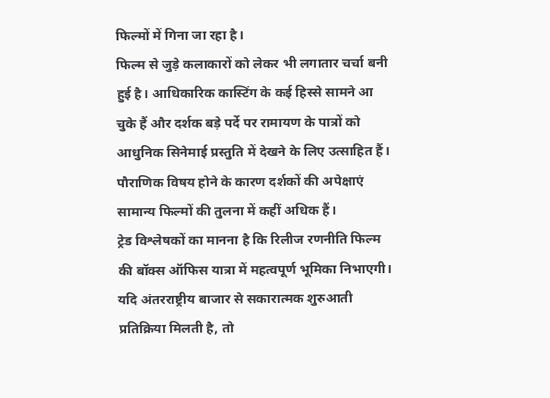फिल्मों में गिना जा रहा है।
फिल्म से जुड़े कलाकारों को लेकर भी लगातार चर्चा बनी हुई है। आधिकारिक कास्टिंग के कई हिस्से सामने आ चुके हैं और दर्शक बड़े पर्दे पर रामायण के पात्रों को आधुनिक सिनेमाई प्रस्तुति में देखने के लिए उत्साहित हैं। पौराणिक विषय होने के कारण दर्शकों की अपेक्षाएं सामान्य फिल्मों की तुलना में कहीं अधिक हैं।
ट्रेड विश्लेषकों का मानना है कि रिलीज रणनीति फिल्म की बॉक्स ऑफिस यात्रा में महत्वपूर्ण भूमिका निभाएगी। यदि अंतरराष्ट्रीय बाजार से सकारात्मक शुरुआती प्रतिक्रिया मिलती है, तो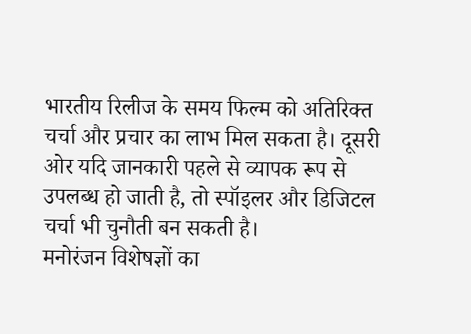भारतीय रिलीज के समय फिल्म को अतिरिक्त चर्चा और प्रचार का लाभ मिल सकता है। दूसरी ओर यदि जानकारी पहले से व्यापक रूप से उपलब्ध हो जाती है, तो स्पॉइलर और डिजिटल चर्चा भी चुनौती बन सकती है।
मनोरंजन विशेषज्ञों का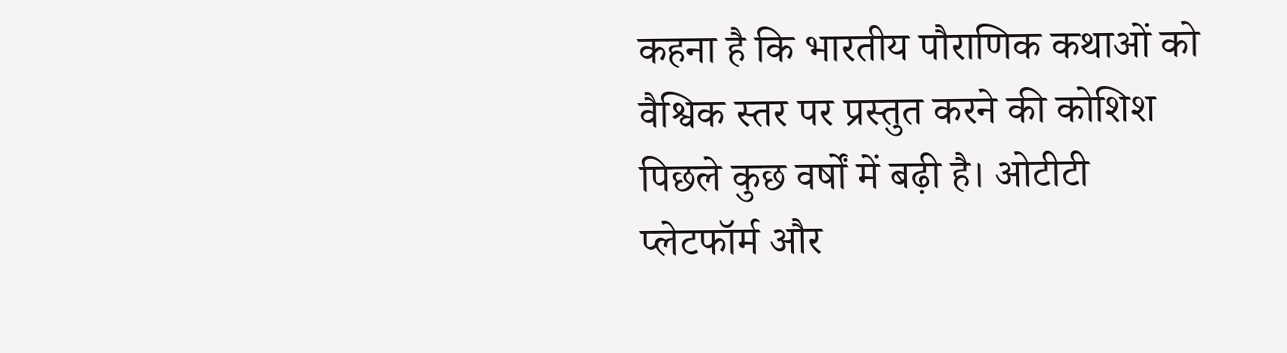कहना है कि भारतीय पौराणिक कथाओं को वैश्विक स्तर पर प्रस्तुत करने की कोशिश पिछले कुछ वर्षों में बढ़ी है। ओटीटी प्लेटफॉर्म और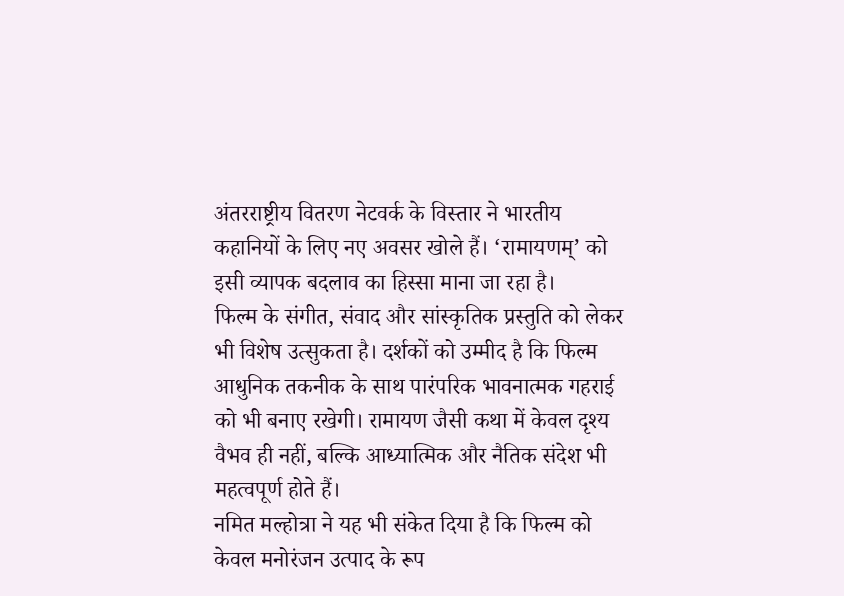अंतरराष्ट्रीय वितरण नेटवर्क के विस्तार ने भारतीय कहानियों के लिए नए अवसर खोले हैं। ‘रामायणम्’ को इसी व्यापक बदलाव का हिस्सा माना जा रहा है।
फिल्म के संगीत, संवाद और सांस्कृतिक प्रस्तुति को लेकर भी विशेष उत्सुकता है। दर्शकों को उम्मीद है कि फिल्म आधुनिक तकनीक के साथ पारंपरिक भावनात्मक गहराई को भी बनाए रखेगी। रामायण जैसी कथा में केवल दृश्य वैभव ही नहीं, बल्कि आध्यात्मिक और नैतिक संदेश भी महत्वपूर्ण होते हैं।
नमित मल्होत्रा ने यह भी संकेत दिया है कि फिल्म को केवल मनोरंजन उत्पाद के रूप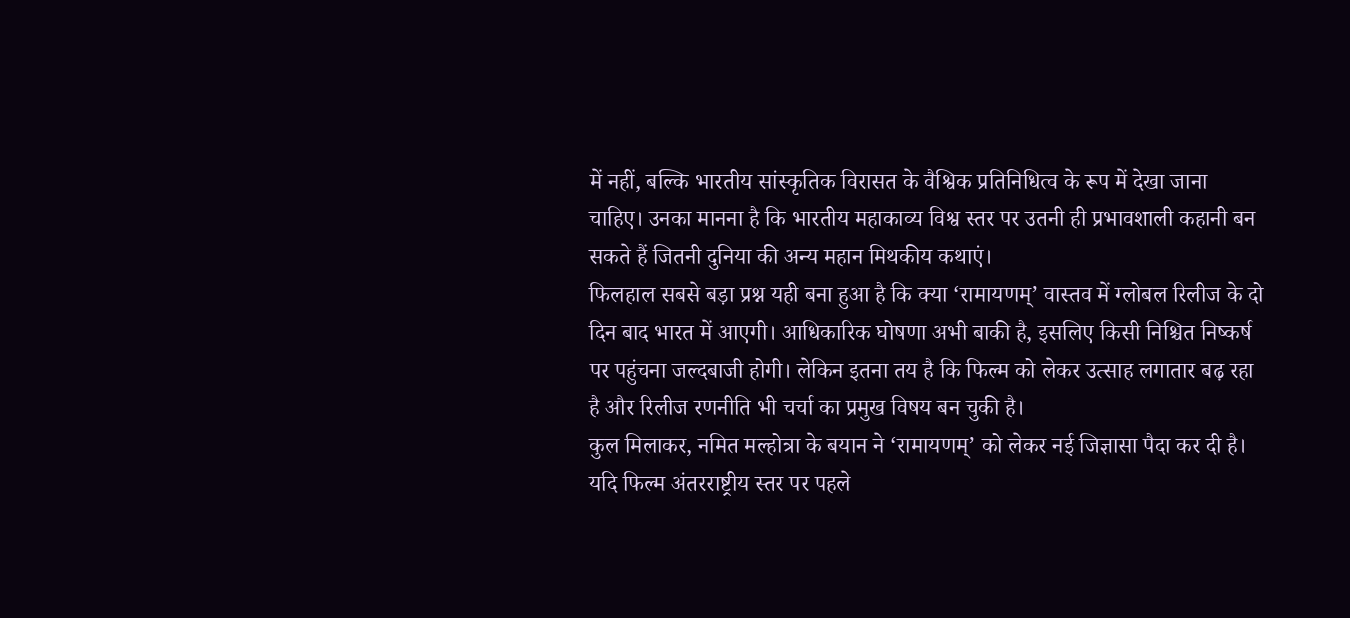में नहीं, बल्कि भारतीय सांस्कृतिक विरासत के वैश्विक प्रतिनिधित्व के रूप में देखा जाना चाहिए। उनका मानना है कि भारतीय महाकाव्य विश्व स्तर पर उतनी ही प्रभावशाली कहानी बन सकते हैं जितनी दुनिया की अन्य महान मिथकीय कथाएं।
फिलहाल सबसे बड़ा प्रश्न यही बना हुआ है कि क्या ‘रामायणम्’ वास्तव में ग्लोबल रिलीज के दो दिन बाद भारत में आएगी। आधिकारिक घोषणा अभी बाकी है, इसलिए किसी निश्चित निष्कर्ष पर पहुंचना जल्दबाजी होगी। लेकिन इतना तय है कि फिल्म को लेकर उत्साह लगातार बढ़ रहा है और रिलीज रणनीति भी चर्चा का प्रमुख विषय बन चुकी है।
कुल मिलाकर, नमित मल्होत्रा के बयान ने ‘रामायणम्’ को लेकर नई जिज्ञासा पैदा कर दी है। यदि फिल्म अंतरराष्ट्रीय स्तर पर पहले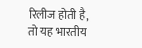रिलीज होती है, तो यह भारतीय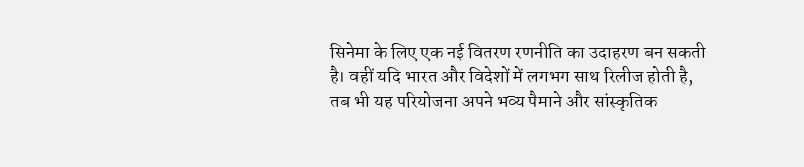सिनेमा के लिए एक नई वितरण रणनीति का उदाहरण बन सकती है। वहीं यदि भारत और विदेशों में लगभग साथ रिलीज होती है, तब भी यह परियोजना अपने भव्य पैमाने और सांस्कृतिक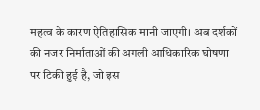महत्व के कारण ऐतिहासिक मानी जाएगी। अब दर्शकों की नजर निर्माताओं की अगली आधिकारिक घोषणा पर टिकी हुई है, जो इस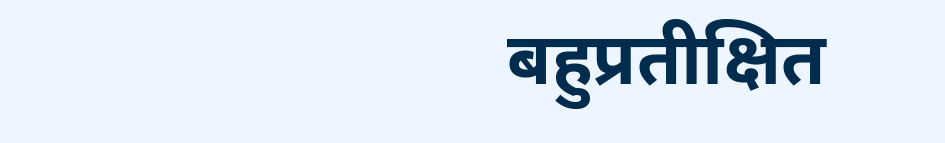बहुप्रतीक्षित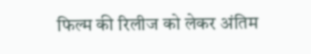फिल्म की रिलीज को लेकर अंतिम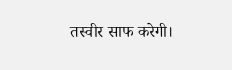तस्वीर साफ करेगी।